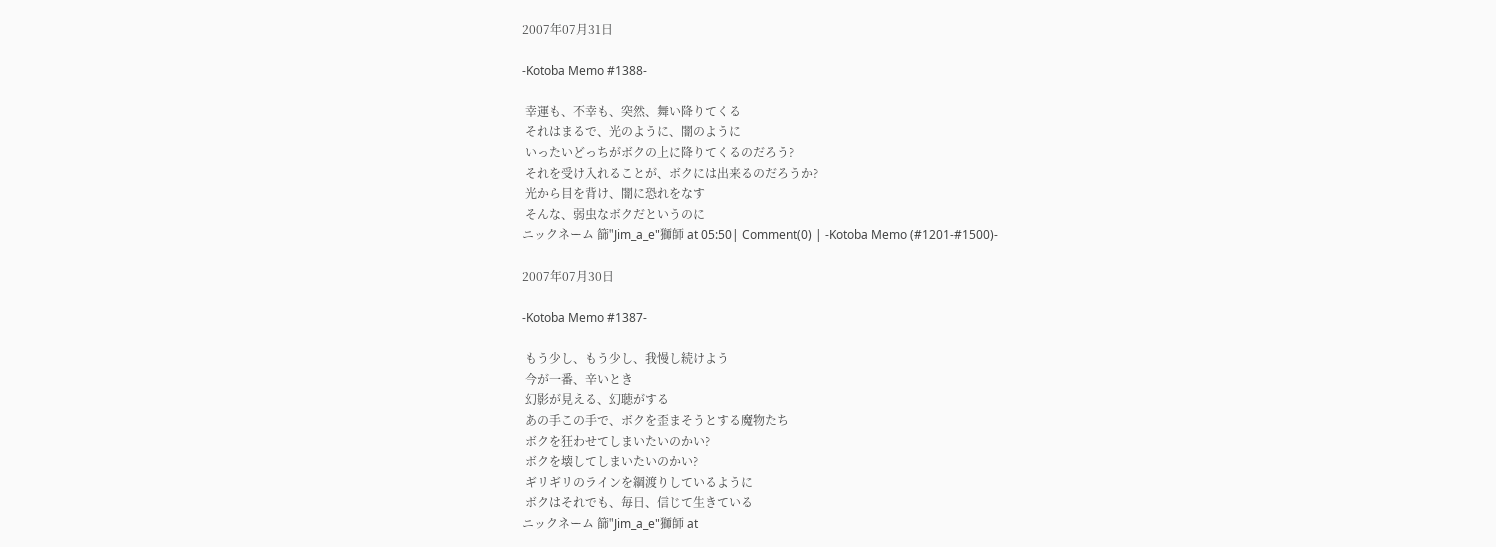2007年07月31日

-Kotoba Memo #1388-

 幸運も、不幸も、突然、舞い降りてくる
 それはまるで、光のように、闇のように
 いったいどっちがボクの上に降りてくるのだろう?
 それを受け入れることが、ボクには出来るのだろうか?
 光から目を背け、闇に恐れをなす
 そんな、弱虫なボクだというのに
ニックネーム 篩"Jim_a_e"獅師 at 05:50| Comment(0) | -Kotoba Memo (#1201-#1500)-

2007年07月30日

-Kotoba Memo #1387-

 もう少し、もう少し、我慢し続けよう
 今が一番、辛いとき
 幻影が見える、幻聴がする
 あの手この手で、ボクを歪まそうとする魔物たち
 ボクを狂わせてしまいたいのかい?
 ボクを壊してしまいたいのかい?
 ギリギリのラインを綱渡りしているように
 ボクはそれでも、毎日、信じて生きている
ニックネーム 篩"Jim_a_e"獅師 at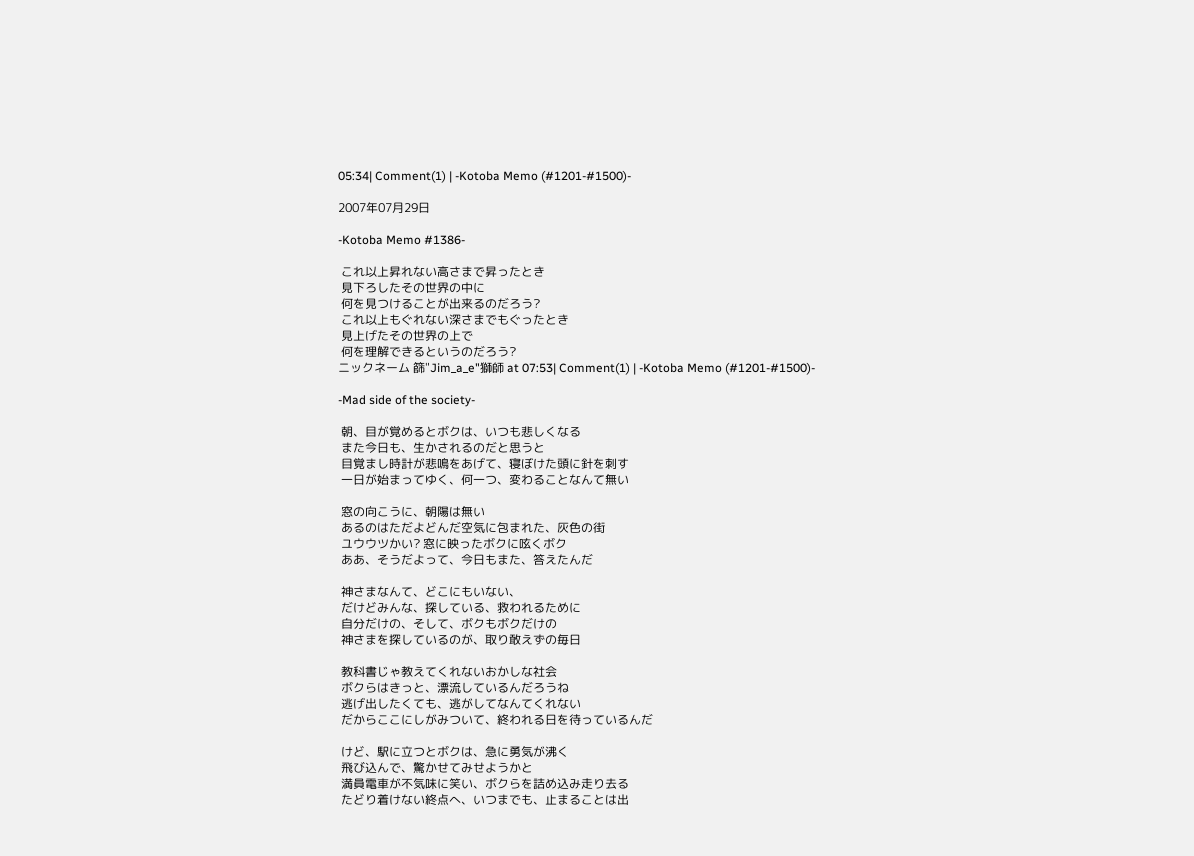05:34| Comment(1) | -Kotoba Memo (#1201-#1500)-

2007年07月29日

-Kotoba Memo #1386-

 これ以上昇れない高さまで昇ったとき
 見下ろしたその世界の中に
 何を見つけることが出来るのだろう?
 これ以上もぐれない深さまでもぐったとき
 見上げたその世界の上で
 何を理解できるというのだろう?
ニックネーム 篩"Jim_a_e"獅師 at 07:53| Comment(1) | -Kotoba Memo (#1201-#1500)-

-Mad side of the society-

 朝、目が覚めるとボクは、いつも悲しくなる
 また今日も、生かされるのだと思うと
 目覚まし時計が悲鳴をあげて、寝ぼけた頭に針を刺す
 一日が始まってゆく、何一つ、変わることなんて無い

 窓の向こうに、朝陽は無い
 あるのはただよどんだ空気に包まれた、灰色の街
 ユウウツかい? 窓に映ったボクに呟くボク
 ああ、そうだよって、今日もまた、答えたんだ

 神さまなんて、どこにもいない、
 だけどみんな、探している、救われるために
 自分だけの、そして、ボクもボクだけの
 神さまを探しているのが、取り敢えずの毎日

 教科書じゃ教えてくれないおかしな社会
 ボクらはきっと、漂流しているんだろうね
 逃げ出したくても、逃がしてなんてくれない
 だからここにしがみついて、終われる日を待っているんだ

 けど、駅に立つとボクは、急に勇気が沸く
 飛び込んで、驚かせてみせようかと
 満員電車が不気味に笑い、ボクらを詰め込み走り去る
 たどり着けない終点へ、いつまでも、止まることは出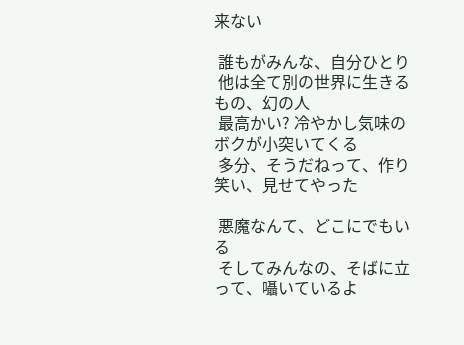来ない

 誰もがみんな、自分ひとり
 他は全て別の世界に生きるもの、幻の人
 最高かい? 冷やかし気味のボクが小突いてくる
 多分、そうだねって、作り笑い、見せてやった

 悪魔なんて、どこにでもいる
 そしてみんなの、そばに立って、囁いているよ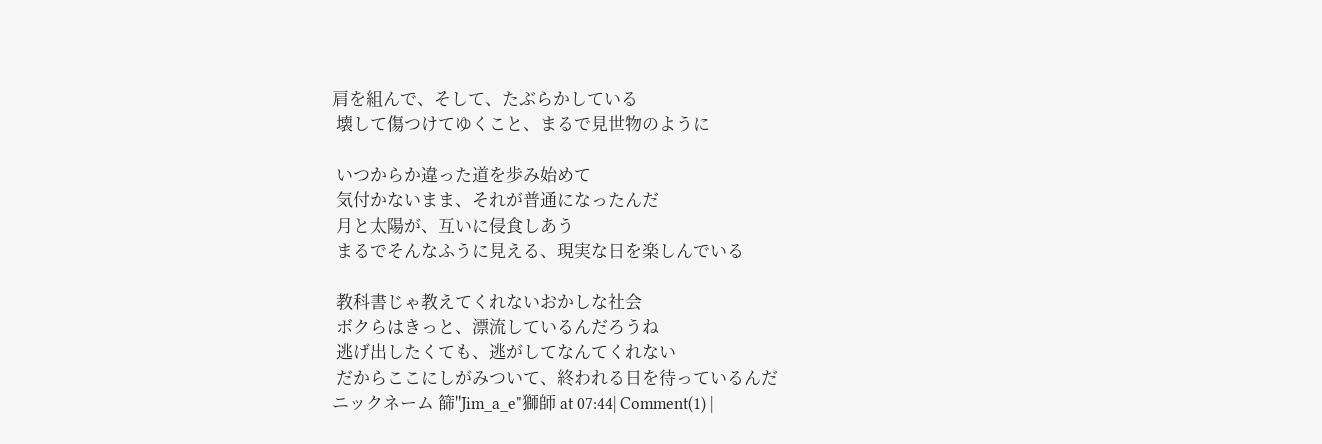肩を組んで、そして、たぶらかしている
 壊して傷つけてゆくこと、まるで見世物のように

 いつからか違った道を歩み始めて
 気付かないまま、それが普通になったんだ
 月と太陽が、互いに侵食しあう
 まるでそんなふうに見える、現実な日を楽しんでいる

 教科書じゃ教えてくれないおかしな社会
 ボクらはきっと、漂流しているんだろうね
 逃げ出したくても、逃がしてなんてくれない
 だからここにしがみついて、終われる日を待っているんだ
ニックネーム 篩"Jim_a_e"獅師 at 07:44| Comment(1) |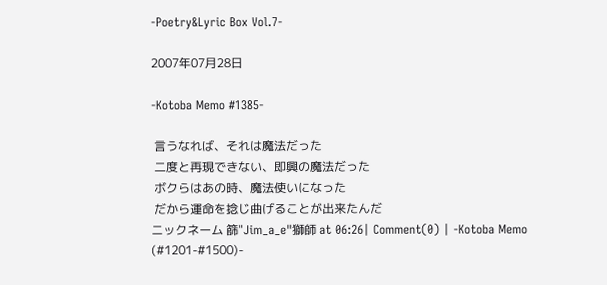-Poetry&Lyric Box Vol.7-

2007年07月28日

-Kotoba Memo #1385-

 言うなれば、それは魔法だった
 二度と再現できない、即興の魔法だった
 ボクらはあの時、魔法使いになった
 だから運命を捻じ曲げることが出来たんだ
ニックネーム 篩"Jim_a_e"獅師 at 06:26| Comment(0) | -Kotoba Memo (#1201-#1500)-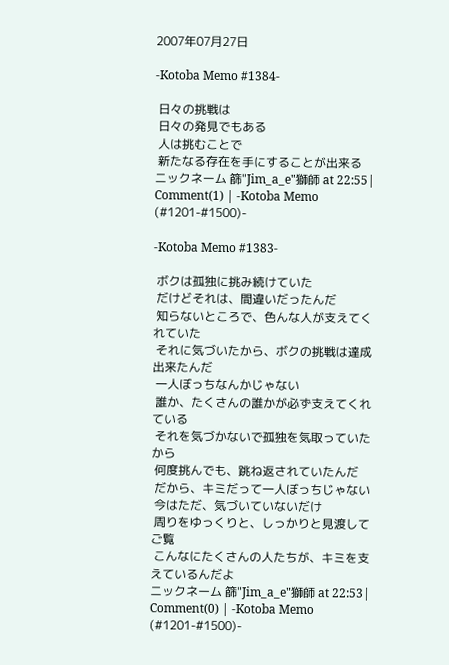2007年07月27日

-Kotoba Memo #1384-

 日々の挑戦は
 日々の発見でもある
 人は挑むことで
 新たなる存在を手にすることが出来る
ニックネーム 篩"Jim_a_e"獅師 at 22:55| Comment(1) | -Kotoba Memo (#1201-#1500)-

-Kotoba Memo #1383-

 ボクは孤独に挑み続けていた
 だけどそれは、間違いだったんだ
 知らないところで、色んな人が支えてくれていた
 それに気づいたから、ボクの挑戦は達成出来たんだ
 一人ぼっちなんかじゃない
 誰か、たくさんの誰かが必ず支えてくれている
 それを気づかないで孤独を気取っていたから
 何度挑んでも、跳ね返されていたんだ
 だから、キミだって一人ぼっちじゃない
 今はただ、気づいていないだけ
 周りをゆっくりと、しっかりと見渡してご覧
 こんなにたくさんの人たちが、キミを支えているんだよ
ニックネーム 篩"Jim_a_e"獅師 at 22:53| Comment(0) | -Kotoba Memo (#1201-#1500)-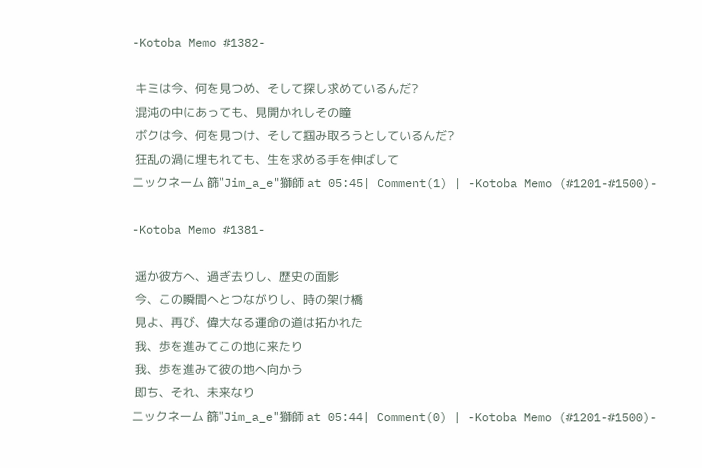-Kotoba Memo #1382-

 キミは今、何を見つめ、そして探し求めているんだ?
 混沌の中にあっても、見開かれしその瞳
 ボクは今、何を見つけ、そして掴み取ろうとしているんだ?
 狂乱の渦に埋もれても、生を求める手を伸ばして
ニックネーム 篩"Jim_a_e"獅師 at 05:45| Comment(1) | -Kotoba Memo (#1201-#1500)-

-Kotoba Memo #1381-

 遥か彼方へ、過ぎ去りし、歴史の面影
 今、この瞬間へとつながりし、時の架け橋
 見よ、再び、偉大なる運命の道は拓かれた
 我、歩を進みてこの地に来たり
 我、歩を進みて彼の地へ向かう
 即ち、それ、未来なり
ニックネーム 篩"Jim_a_e"獅師 at 05:44| Comment(0) | -Kotoba Memo (#1201-#1500)-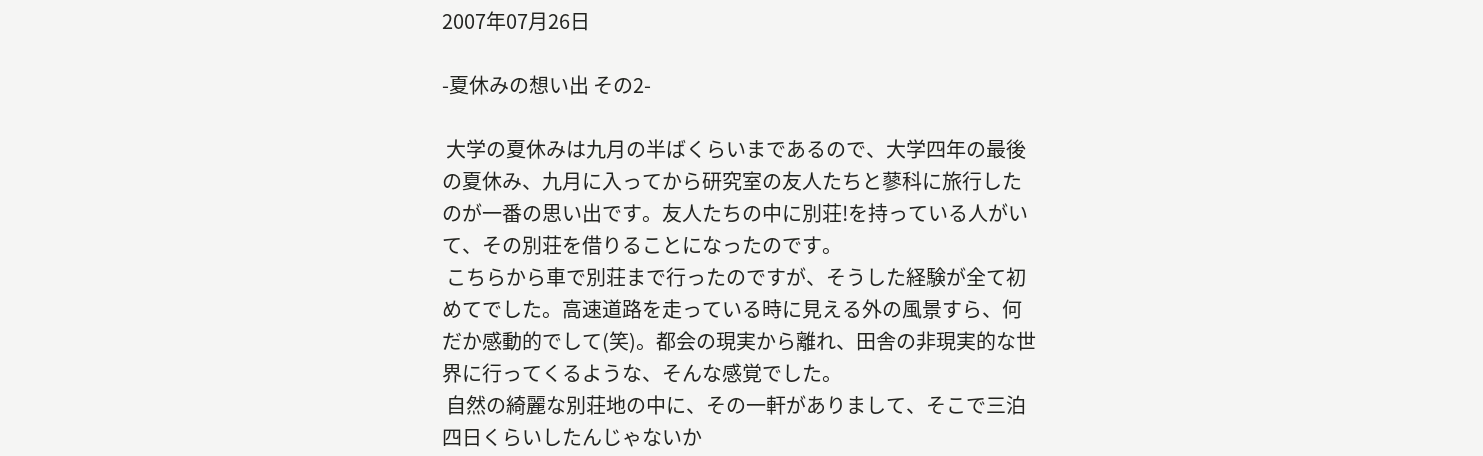2007年07月26日

-夏休みの想い出 その2-

 大学の夏休みは九月の半ばくらいまであるので、大学四年の最後の夏休み、九月に入ってから研究室の友人たちと蓼科に旅行したのが一番の思い出です。友人たちの中に別荘!を持っている人がいて、その別荘を借りることになったのです。
 こちらから車で別荘まで行ったのですが、そうした経験が全て初めてでした。高速道路を走っている時に見える外の風景すら、何だか感動的でして(笑)。都会の現実から離れ、田舎の非現実的な世界に行ってくるような、そんな感覚でした。
 自然の綺麗な別荘地の中に、その一軒がありまして、そこで三泊四日くらいしたんじゃないか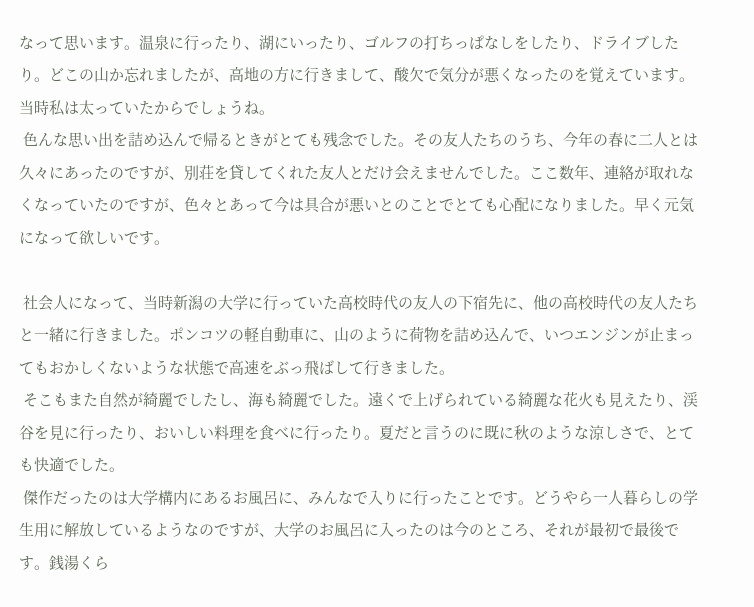なって思います。温泉に行ったり、湖にいったり、ゴルフの打ちっぱなしをしたり、ドライブしたり。どこの山か忘れましたが、高地の方に行きまして、酸欠で気分が悪くなったのを覚えています。当時私は太っていたからでしょうね。
 色んな思い出を詰め込んで帰るときがとても残念でした。その友人たちのうち、今年の春に二人とは久々にあったのですが、別荘を貸してくれた友人とだけ会えませんでした。ここ数年、連絡が取れなくなっていたのですが、色々とあって今は具合が悪いとのことでとても心配になりました。早く元気になって欲しいです。

 社会人になって、当時新潟の大学に行っていた高校時代の友人の下宿先に、他の高校時代の友人たちと一緒に行きました。ポンコツの軽自動車に、山のように荷物を詰め込んで、いつエンジンが止まってもおかしくないような状態で高速をぶっ飛ばして行きました。
 そこもまた自然が綺麗でしたし、海も綺麗でした。遠くで上げられている綺麗な花火も見えたり、渓谷を見に行ったり、おいしい料理を食べに行ったり。夏だと言うのに既に秋のような涼しさで、とても快適でした。
 傑作だったのは大学構内にあるお風呂に、みんなで入りに行ったことです。どうやら一人暮らしの学生用に解放しているようなのですが、大学のお風呂に入ったのは今のところ、それが最初で最後です。銭湯くら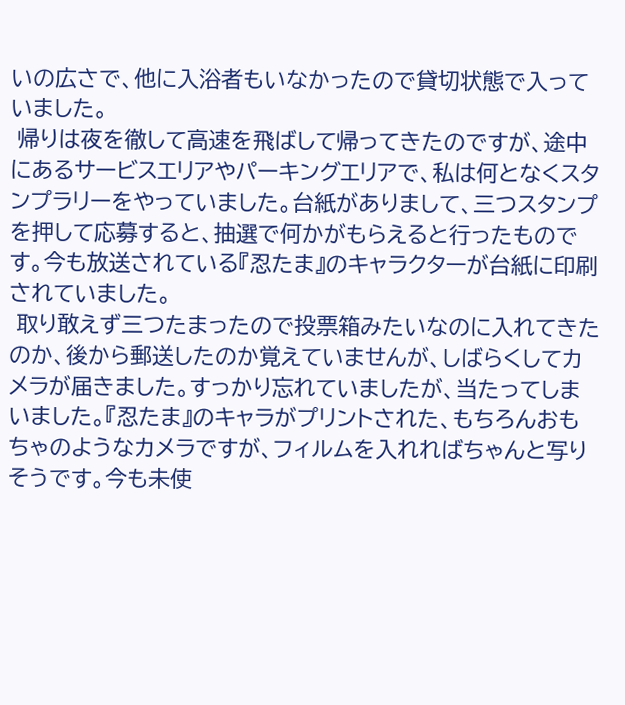いの広さで、他に入浴者もいなかったので貸切状態で入っていました。
 帰りは夜を徹して高速を飛ばして帰ってきたのですが、途中にあるサービスエリアやパーキングエリアで、私は何となくスタンプラリーをやっていました。台紙がありまして、三つスタンプを押して応募すると、抽選で何かがもらえると行ったものです。今も放送されている『忍たま』のキャラクターが台紙に印刷されていました。
 取り敢えず三つたまったので投票箱みたいなのに入れてきたのか、後から郵送したのか覚えていませんが、しばらくしてカメラが届きました。すっかり忘れていましたが、当たってしまいました。『忍たま』のキャラがプリントされた、もちろんおもちゃのようなカメラですが、フィルムを入れればちゃんと写りそうです。今も未使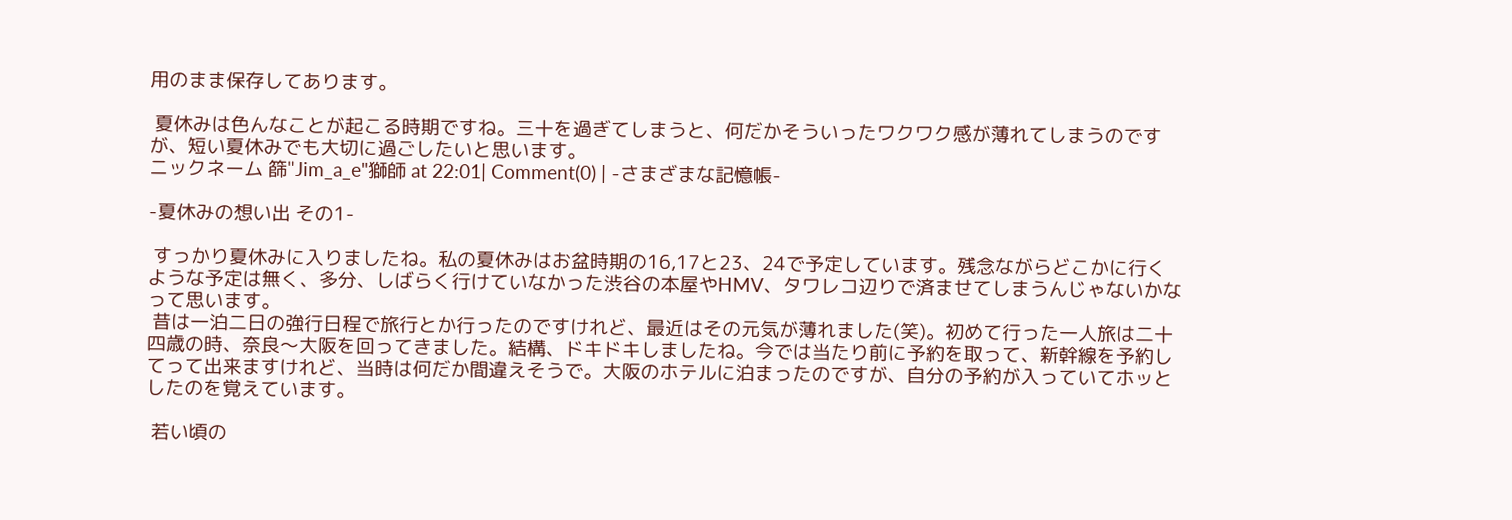用のまま保存してあります。

 夏休みは色んなことが起こる時期ですね。三十を過ぎてしまうと、何だかそういったワクワク感が薄れてしまうのですが、短い夏休みでも大切に過ごしたいと思います。
ニックネーム 篩"Jim_a_e"獅師 at 22:01| Comment(0) | -さまざまな記憶帳-

-夏休みの想い出 その1-

 すっかり夏休みに入りましたね。私の夏休みはお盆時期の16,17と23、24で予定しています。残念ながらどこかに行くような予定は無く、多分、しばらく行けていなかった渋谷の本屋やHMV、タワレコ辺りで済ませてしまうんじゃないかなって思います。
 昔は一泊二日の強行日程で旅行とか行ったのですけれど、最近はその元気が薄れました(笑)。初めて行った一人旅は二十四歳の時、奈良〜大阪を回ってきました。結構、ドキドキしましたね。今では当たり前に予約を取って、新幹線を予約してって出来ますけれど、当時は何だか間違えそうで。大阪のホテルに泊まったのですが、自分の予約が入っていてホッとしたのを覚えています。

 若い頃の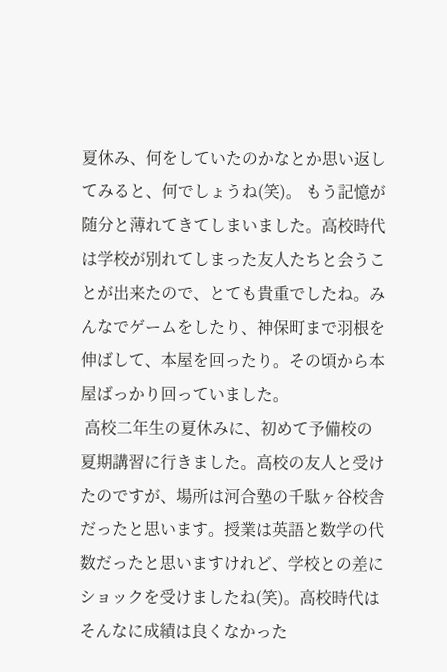夏休み、何をしていたのかなとか思い返してみると、何でしょうね(笑)。 もう記憶が随分と薄れてきてしまいました。高校時代は学校が別れてしまった友人たちと会うことが出来たので、とても貴重でしたね。みんなでゲームをしたり、神保町まで羽根を伸ばして、本屋を回ったり。その頃から本屋ばっかり回っていました。
 高校二年生の夏休みに、初めて予備校の夏期講習に行きました。高校の友人と受けたのですが、場所は河合塾の千駄ヶ谷校舎だったと思います。授業は英語と数学の代数だったと思いますけれど、学校との差にショックを受けましたね(笑)。高校時代はそんなに成績は良くなかった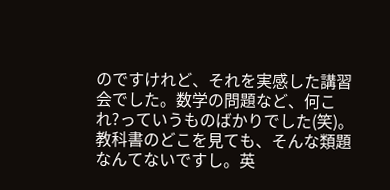のですけれど、それを実感した講習会でした。数学の問題など、何これ?っていうものばかりでした(笑)。教科書のどこを見ても、そんな類題なんてないですし。英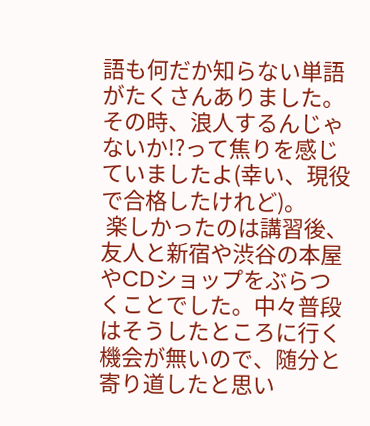語も何だか知らない単語がたくさんありました。その時、浪人するんじゃないか!?って焦りを感じていましたよ(幸い、現役で合格したけれど)。
 楽しかったのは講習後、友人と新宿や渋谷の本屋やCDショップをぶらつくことでした。中々普段はそうしたところに行く機会が無いので、随分と寄り道したと思い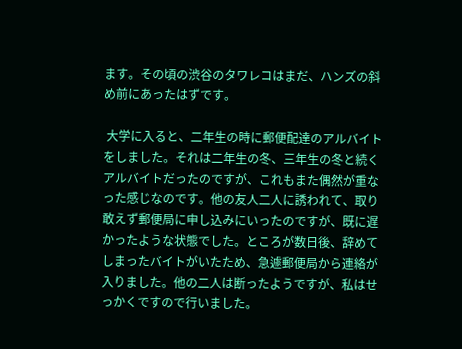ます。その頃の渋谷のタワレコはまだ、ハンズの斜め前にあったはずです。

 大学に入ると、二年生の時に郵便配達のアルバイトをしました。それは二年生の冬、三年生の冬と続くアルバイトだったのですが、これもまた偶然が重なった感じなのです。他の友人二人に誘われて、取り敢えず郵便局に申し込みにいったのですが、既に遅かったような状態でした。ところが数日後、辞めてしまったバイトがいたため、急遽郵便局から連絡が入りました。他の二人は断ったようですが、私はせっかくですので行いました。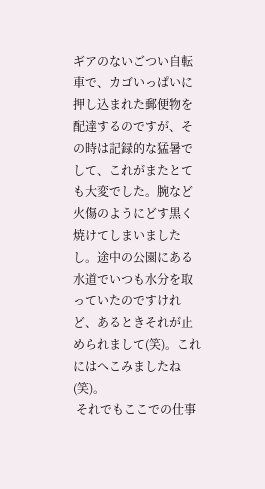ギアのないごつい自転車で、カゴいっぱいに押し込まれた郵便物を配達するのですが、その時は記録的な猛暑でして、これがまたとても大変でした。腕など火傷のようにどす黒く焼けてしまいましたし。途中の公園にある水道でいつも水分を取っていたのですけれど、あるときそれが止められまして(笑)。これにはへこみましたね(笑)。
 それでもここでの仕事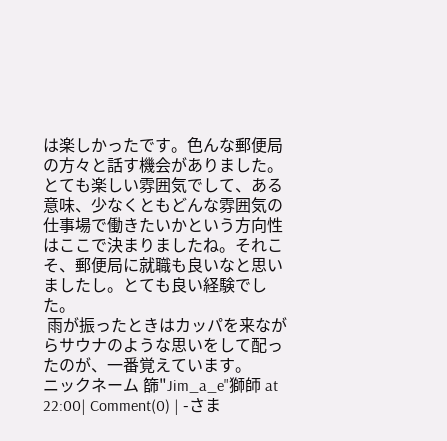は楽しかったです。色んな郵便局の方々と話す機会がありました。とても楽しい雰囲気でして、ある意味、少なくともどんな雰囲気の仕事場で働きたいかという方向性はここで決まりましたね。それこそ、郵便局に就職も良いなと思いましたし。とても良い経験でした。
 雨が振ったときはカッパを来ながらサウナのような思いをして配ったのが、一番覚えています。
ニックネーム 篩"Jim_a_e"獅師 at 22:00| Comment(0) | -さま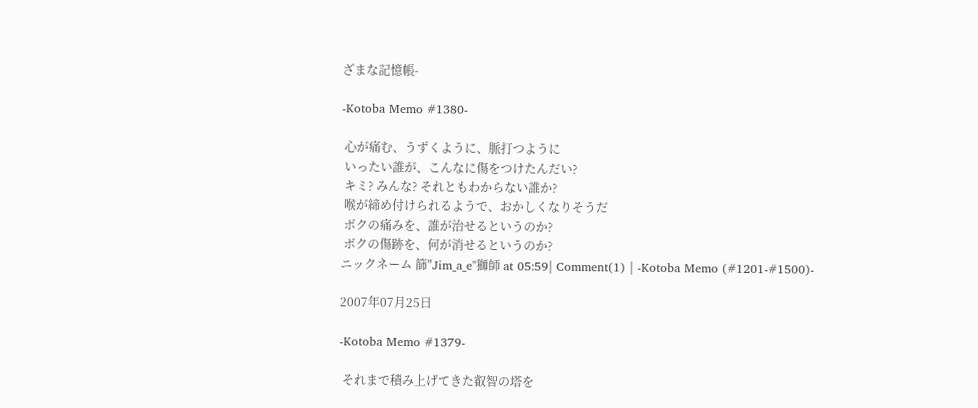ざまな記憶帳-

-Kotoba Memo #1380-

 心が痛む、うずくように、脈打つように
 いったい誰が、こんなに傷をつけたんだい?
 キミ? みんな? それともわからない誰か?
 喉が締め付けられるようで、おかしくなりそうだ
 ボクの痛みを、誰が治せるというのか?
 ボクの傷跡を、何が消せるというのか?
ニックネーム 篩"Jim_a_e"獅師 at 05:59| Comment(1) | -Kotoba Memo (#1201-#1500)-

2007年07月25日

-Kotoba Memo #1379-

 それまで積み上げてきた叡智の塔を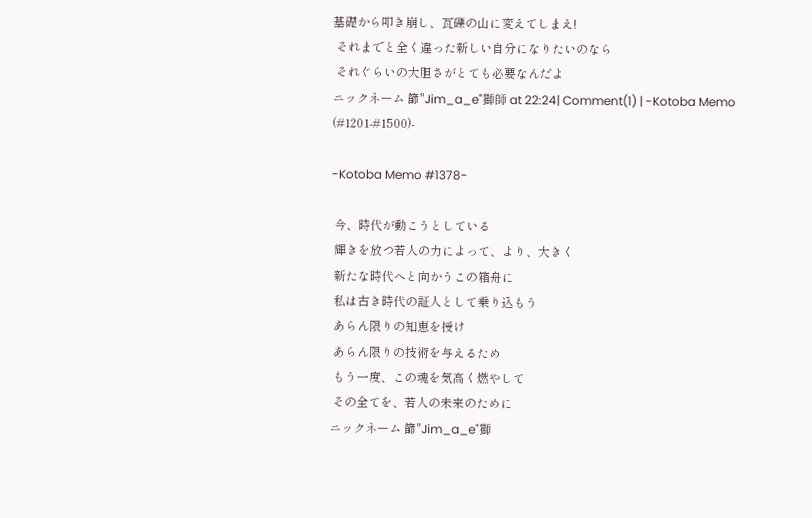基礎から叩き崩し、瓦礫の山に変えてしまえ!
 それまでと全く違った新しい自分になりたいのなら
 それぐらいの大胆さがとても必要なんだよ
ニックネーム 篩"Jim_a_e"獅師 at 22:24| Comment(1) | -Kotoba Memo (#1201-#1500)-

-Kotoba Memo #1378-

 今、時代が動こうとしている
 輝きを放つ若人の力によって、より、大きく
 新たな時代へと向かうこの箱舟に
 私は古き時代の証人として乗り込もう
 あらん限りの知恵を授け
 あらん限りの技術を与えるため
 もう一度、この魂を気高く燃やして
 その全てを、若人の未来のために
ニックネーム 篩"Jim_a_e"獅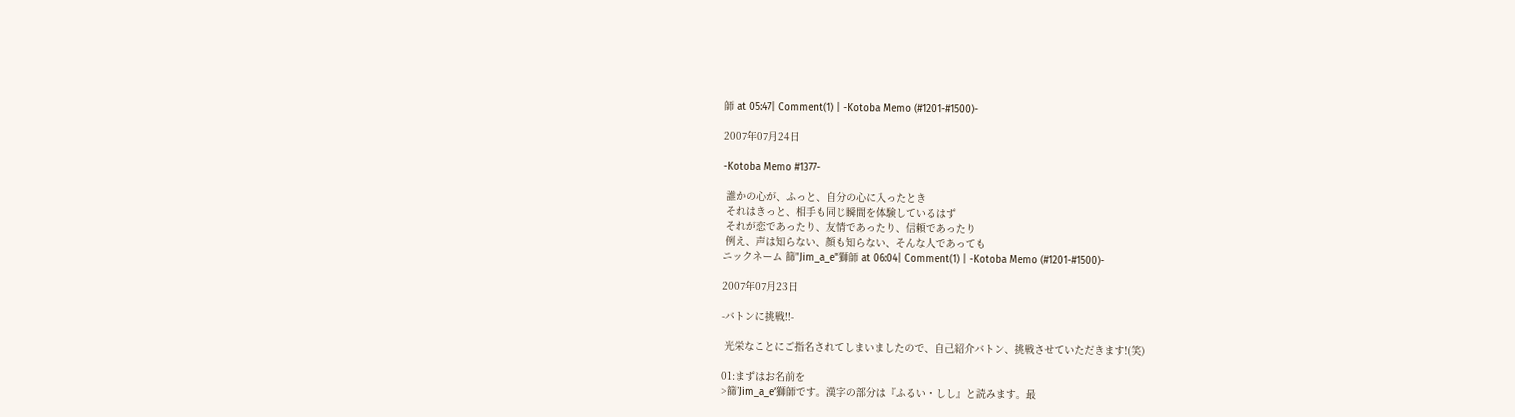師 at 05:47| Comment(1) | -Kotoba Memo (#1201-#1500)-

2007年07月24日

-Kotoba Memo #1377-

 誰かの心が、ふっと、自分の心に入ったとき
 それはきっと、相手も同じ瞬間を体験しているはず
 それが恋であったり、友情であったり、信頼であったり
 例え、声は知らない、顔も知らない、そんな人であっても
ニックネーム 篩"Jim_a_e"獅師 at 06:04| Comment(1) | -Kotoba Memo (#1201-#1500)-

2007年07月23日

-バトンに挑戦!!-

 光栄なことにご指名されてしまいましたので、自己紹介バトン、挑戦させていただきます!(笑)

01:まずはお名前を
>篩’Jim_a_e’獅師です。漢字の部分は『ふるい・しし』と読みます。最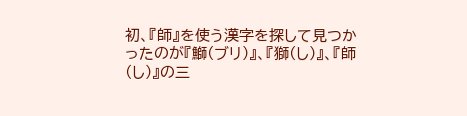初、『師』を使う漢字を探して見つかったのが『鰤(ブリ)』、『獅(し)』、『師(し)』の三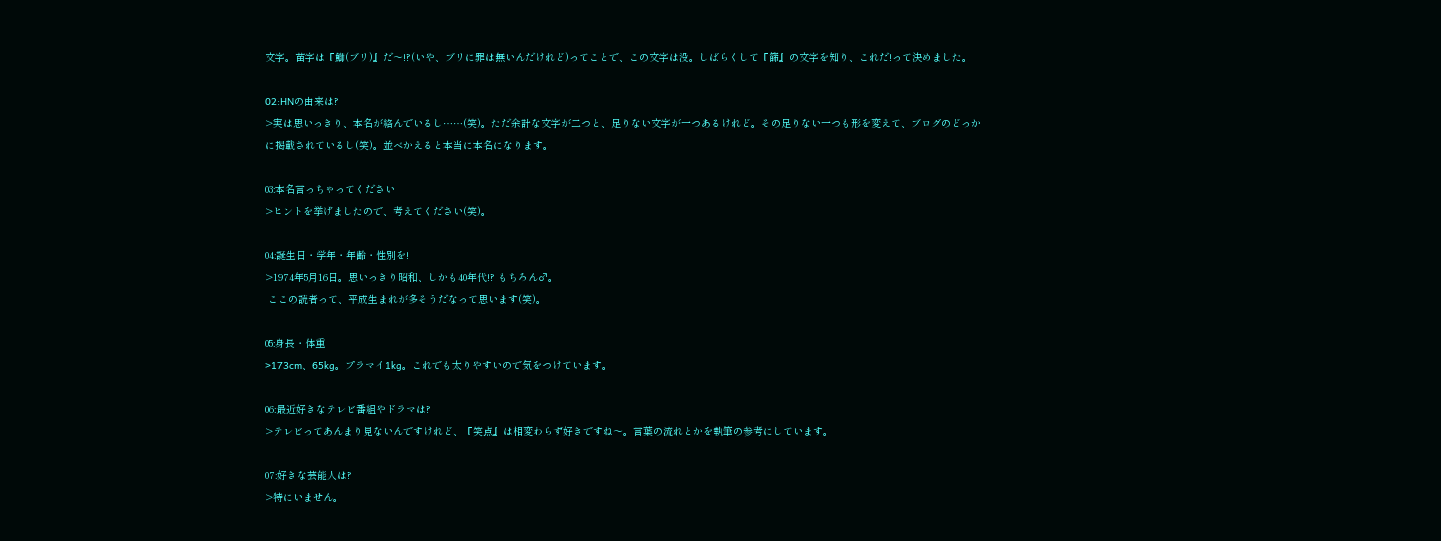文字。苗字は『鰤(ブリ)』だ〜!?(いや、ブリに罪は無いんだけれど)ってことで、この文字は没。しばらくして『篩』の文字を知り、これだ!って決めました。

02:HNの由来は?
>実は思いっきり、本名が絡んでいるし……(笑)。ただ余計な文字が二つと、足りない文字が一つあるけれど。その足りない一つも形を変えて、ブログのどっかに掲載されているし(笑)。並べかえると本当に本名になります。

03:本名言っちゃってください
>ヒントを挙げましたので、考えてください(笑)。

04:誕生日・学年・年齢・性別を!
>1974年5月16日。思いっきり昭和、しかも40年代!? もちろん♂。
 ここの読者って、平成生まれが多そうだなって思います(笑)。

05:身長・体重
>173cm、65kg。プラマイ1kg。これでも太りやすいので気をつけています。

06:最近好きなテレビ番組やドラマは?
>テレビってあんまり見ないんですけれど、『笑点』は相変わらず好きですね〜。言葉の流れとかを執筆の参考にしています。

07:好きな芸能人は?
>特にいません。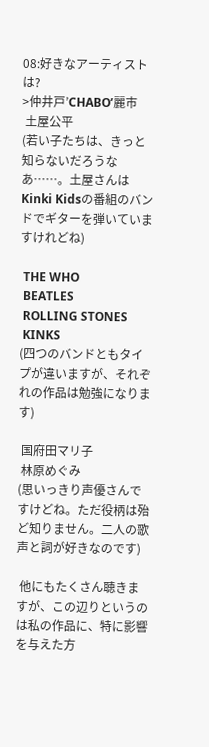08:好きなアーティストは?
>仲井戸’CHABO’麗市
 土屋公平
(若い子たちは、きっと知らないだろうなあ……。土屋さんはKinki Kidsの番組のバンドでギターを弾いていますけれどね)

 THE WHO
 BEATLES
 ROLLING STONES
 KINKS
(四つのバンドともタイプが違いますが、それぞれの作品は勉強になります)

 国府田マリ子
 林原めぐみ
(思いっきり声優さんですけどね。ただ役柄は殆ど知りません。二人の歌声と詞が好きなのです)

 他にもたくさん聴きますが、この辺りというのは私の作品に、特に影響を与えた方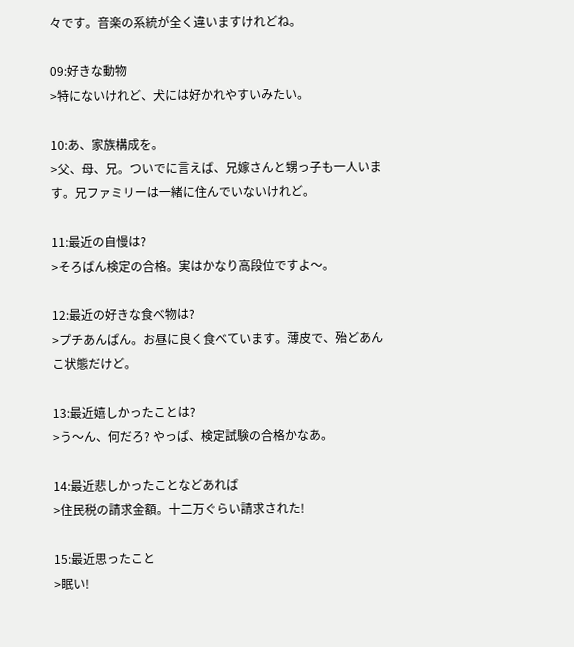々です。音楽の系統が全く違いますけれどね。

09:好きな動物
>特にないけれど、犬には好かれやすいみたい。

10:あ、家族構成を。
>父、母、兄。ついでに言えば、兄嫁さんと甥っ子も一人います。兄ファミリーは一緒に住んでいないけれど。

11:最近の自慢は?
>そろばん検定の合格。実はかなり高段位ですよ〜。

12:最近の好きな食べ物は?
>プチあんぱん。お昼に良く食べています。薄皮で、殆どあんこ状態だけど。

13:最近嬉しかったことは?
>う〜ん、何だろ? やっぱ、検定試験の合格かなあ。

14:最近悲しかったことなどあれば
>住民税の請求金額。十二万ぐらい請求された!

15:最近思ったこと
>眠い!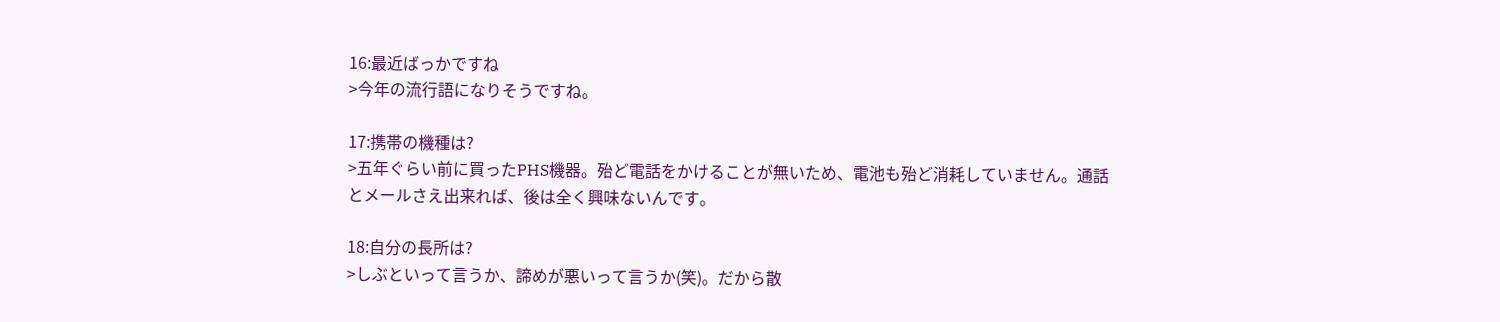16:最近ばっかですね
>今年の流行語になりそうですね。

17:携帯の機種は?
>五年ぐらい前に買ったPHS機器。殆ど電話をかけることが無いため、電池も殆ど消耗していません。通話とメールさえ出来れば、後は全く興味ないんです。

18:自分の長所は?
>しぶといって言うか、諦めが悪いって言うか(笑)。だから散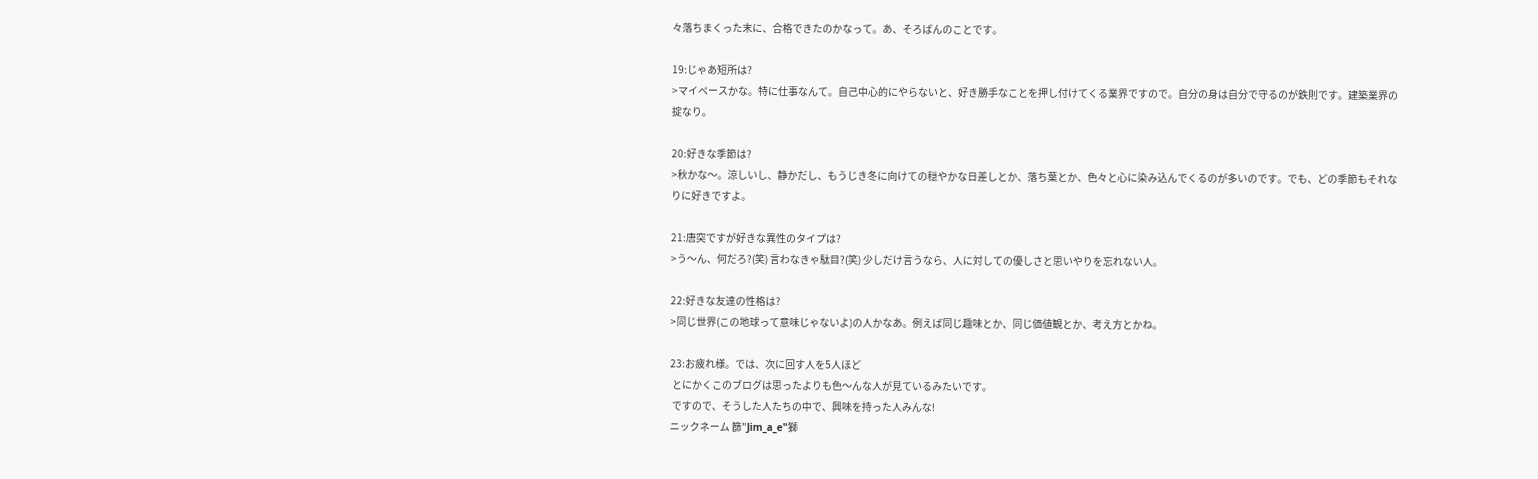々落ちまくった末に、合格できたのかなって。あ、そろばんのことです。

19:じゃあ短所は?
>マイペースかな。特に仕事なんて。自己中心的にやらないと、好き勝手なことを押し付けてくる業界ですので。自分の身は自分で守るのが鉄則です。建築業界の掟なり。

20:好きな季節は?
>秋かな〜。涼しいし、静かだし、もうじき冬に向けての穏やかな日差しとか、落ち葉とか、色々と心に染み込んでくるのが多いのです。でも、どの季節もそれなりに好きですよ。

21:唐突ですが好きな異性のタイプは?
>う〜ん、何だろ?(笑) 言わなきゃ駄目?(笑) 少しだけ言うなら、人に対しての優しさと思いやりを忘れない人。

22:好きな友達の性格は?
>同じ世界(この地球って意味じゃないよ)の人かなあ。例えば同じ趣味とか、同じ価値観とか、考え方とかね。

23:お疲れ様。では、次に回す人を5人ほど
 とにかくこのブログは思ったよりも色〜んな人が見ているみたいです。
 ですので、そうした人たちの中で、興味を持った人みんな!
ニックネーム 篩"Jim_a_e"獅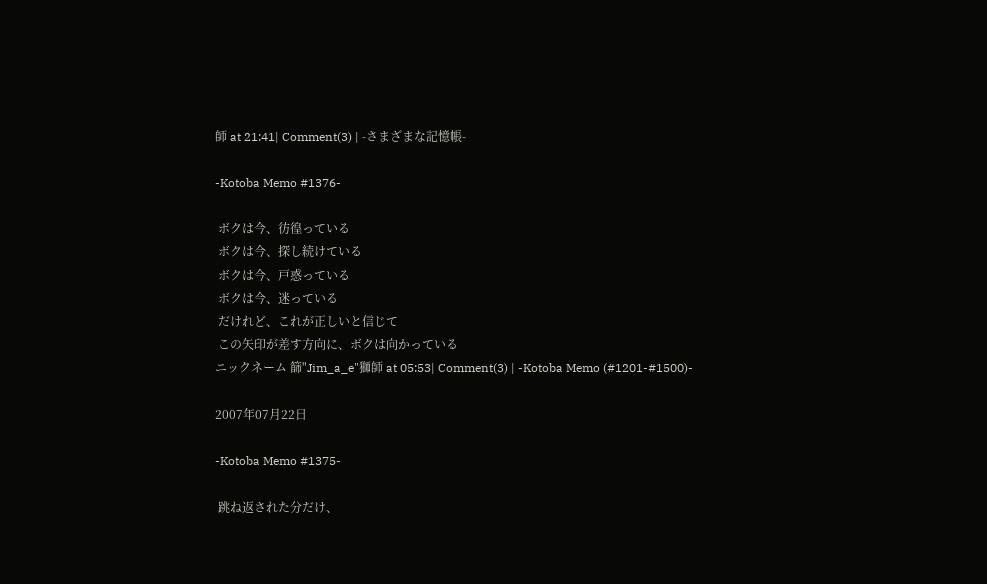師 at 21:41| Comment(3) | -さまざまな記憶帳-

-Kotoba Memo #1376-

 ボクは今、彷徨っている
 ボクは今、探し続けている
 ボクは今、戸惑っている
 ボクは今、迷っている
 だけれど、これが正しいと信じて
 この矢印が差す方向に、ボクは向かっている
ニックネーム 篩"Jim_a_e"獅師 at 05:53| Comment(3) | -Kotoba Memo (#1201-#1500)-

2007年07月22日

-Kotoba Memo #1375-

 跳ね返された分だけ、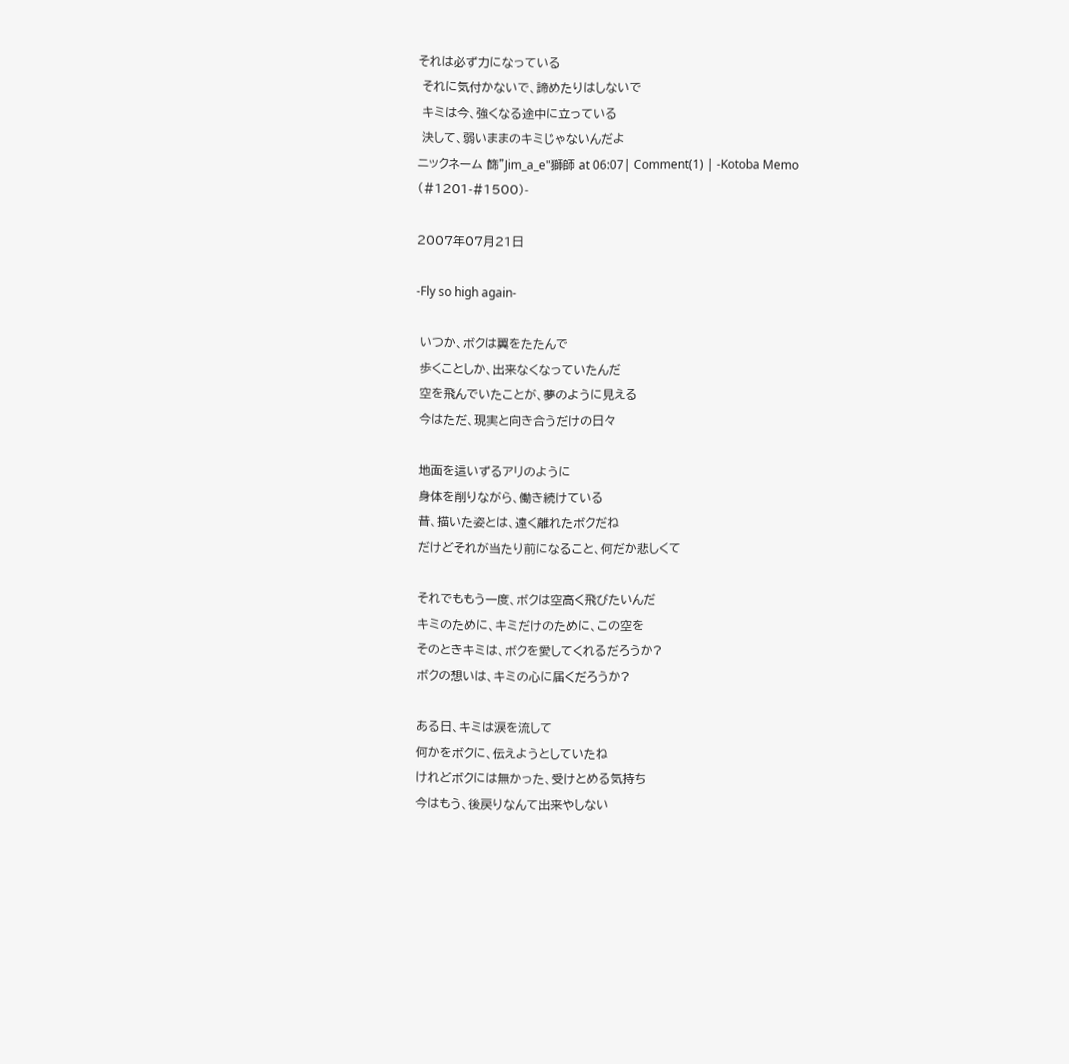それは必ず力になっている
 それに気付かないで、諦めたりはしないで
 キミは今、強くなる途中に立っている
 決して、弱いままのキミじゃないんだよ
ニックネーム 篩"Jim_a_e"獅師 at 06:07| Comment(1) | -Kotoba Memo (#1201-#1500)-

2007年07月21日

-Fly so high again-

 いつか、ボクは翼をたたんで
 歩くことしか、出来なくなっていたんだ
 空を飛んでいたことが、夢のように見える
 今はただ、現実と向き合うだけの日々

 地面を這いずるアリのように
 身体を削りながら、働き続けている
 昔、描いた姿とは、遠く離れたボクだね
 だけどそれが当たり前になること、何だか悲しくて

 それでももう一度、ボクは空高く飛びたいんだ
 キミのために、キミだけのために、この空を
 そのときキミは、ボクを愛してくれるだろうか?
 ボクの想いは、キミの心に届くだろうか?

 ある日、キミは涙を流して
 何かをボクに、伝えようとしていたね
 けれどボクには無かった、受けとめる気持ち
 今はもう、後戻りなんて出来やしない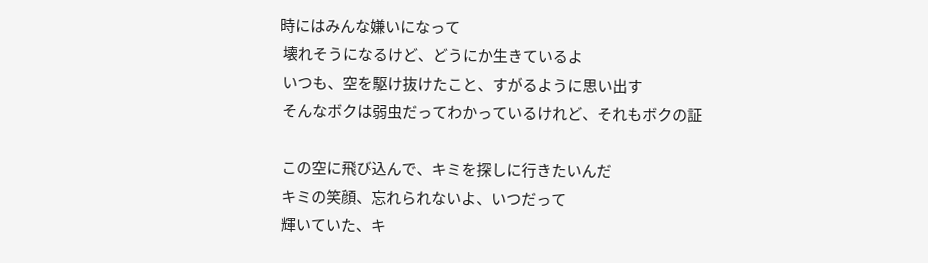時にはみんな嫌いになって
 壊れそうになるけど、どうにか生きているよ
 いつも、空を駆け抜けたこと、すがるように思い出す
 そんなボクは弱虫だってわかっているけれど、それもボクの証

 この空に飛び込んで、キミを探しに行きたいんだ
 キミの笑顔、忘れられないよ、いつだって
 輝いていた、キ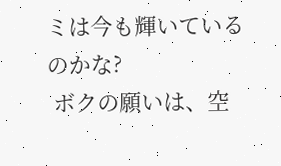ミは今も輝いているのかな?
 ボクの願いは、空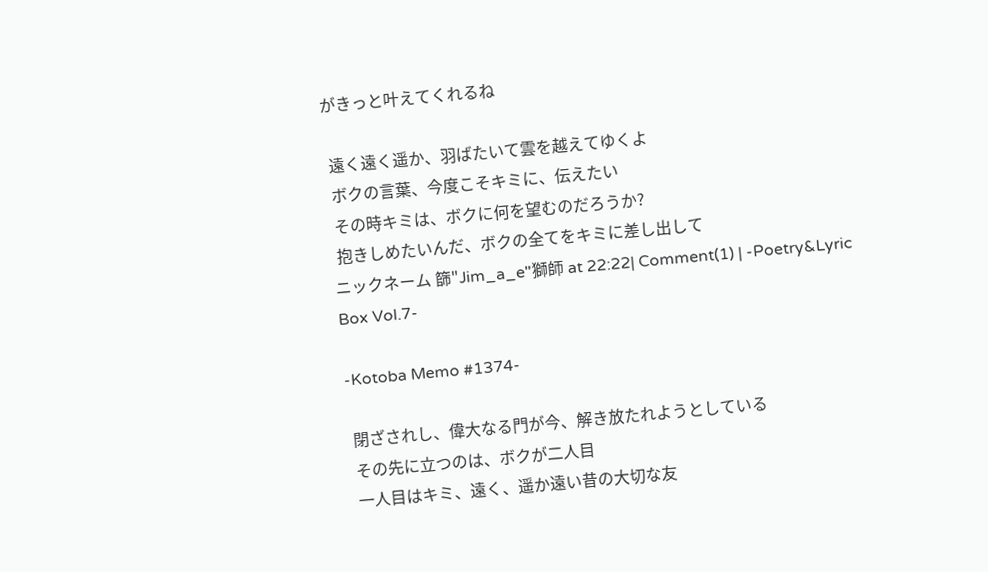がきっと叶えてくれるね

 遠く遠く遥か、羽ばたいて雲を越えてゆくよ
 ボクの言葉、今度こそキミに、伝えたい
 その時キミは、ボクに何を望むのだろうか?
 抱きしめたいんだ、ボクの全てをキミに差し出して
ニックネーム 篩"Jim_a_e"獅師 at 22:22| Comment(1) | -Poetry&Lyric Box Vol.7-

-Kotoba Memo #1374-

 閉ざされし、偉大なる門が今、解き放たれようとしている
 その先に立つのは、ボクが二人目
 一人目はキミ、遠く、遥か遠い昔の大切な友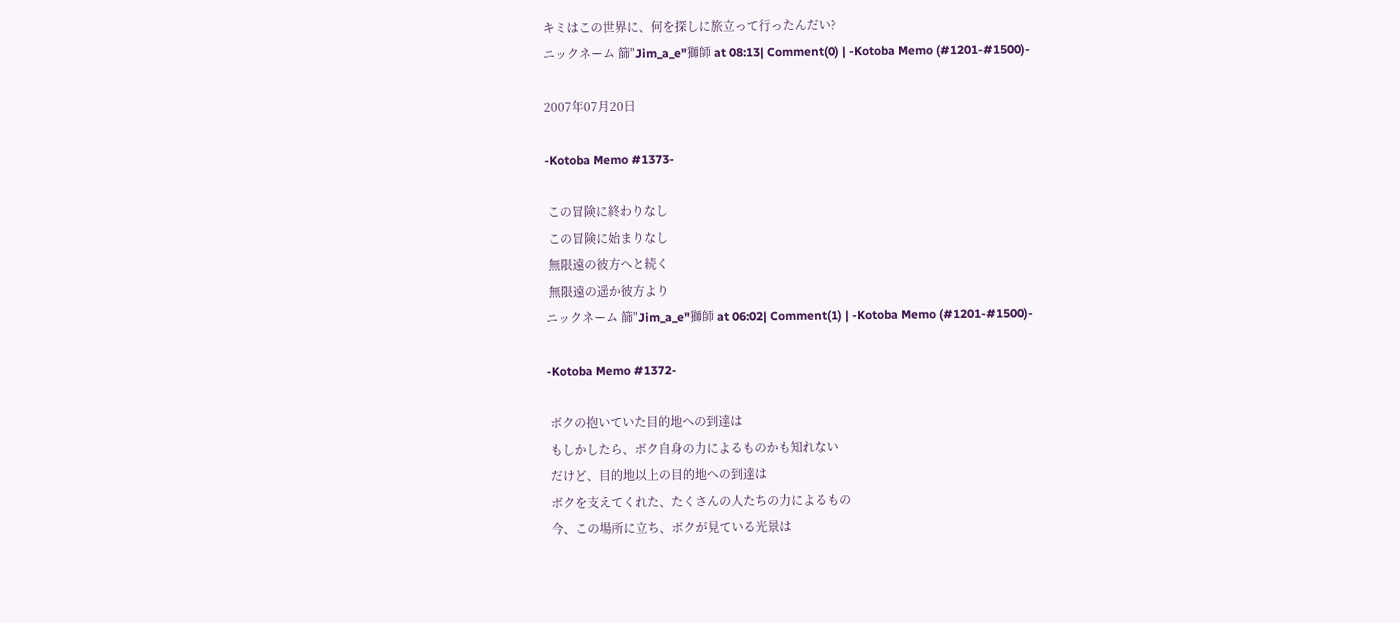キミはこの世界に、何を探しに旅立って行ったんだい?
ニックネーム 篩"Jim_a_e"獅師 at 08:13| Comment(0) | -Kotoba Memo (#1201-#1500)-

2007年07月20日

-Kotoba Memo #1373-

 この冒険に終わりなし
 この冒険に始まりなし
 無限遠の彼方へと続く
 無限遠の遥か彼方より
ニックネーム 篩"Jim_a_e"獅師 at 06:02| Comment(1) | -Kotoba Memo (#1201-#1500)-

-Kotoba Memo #1372-

 ボクの抱いていた目的地への到達は
 もしかしたら、ボク自身の力によるものかも知れない
 だけど、目的地以上の目的地への到達は
 ボクを支えてくれた、たくさんの人たちの力によるもの
 今、この場所に立ち、ボクが見ている光景は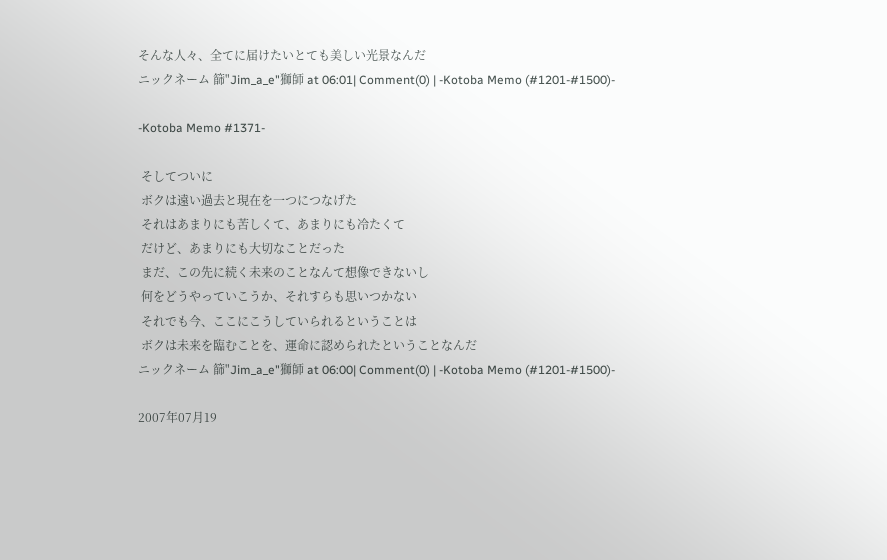そんな人々、全てに届けたいとても美しい光景なんだ
ニックネーム 篩"Jim_a_e"獅師 at 06:01| Comment(0) | -Kotoba Memo (#1201-#1500)-

-Kotoba Memo #1371-

 そしてついに
 ボクは遠い過去と現在を一つにつなげた
 それはあまりにも苦しくて、あまりにも冷たくて
 だけど、あまりにも大切なことだった
 まだ、この先に続く未来のことなんて想像できないし
 何をどうやっていこうか、それすらも思いつかない
 それでも今、ここにこうしていられるということは
 ボクは未来を臨むことを、運命に認められたということなんだ
ニックネーム 篩"Jim_a_e"獅師 at 06:00| Comment(0) | -Kotoba Memo (#1201-#1500)-

2007年07月19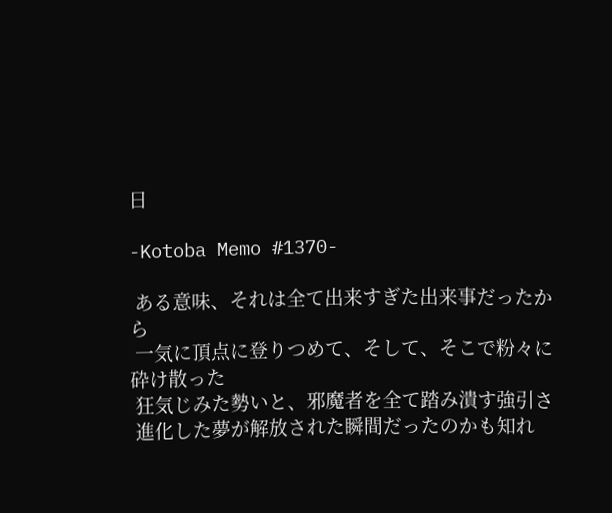日

-Kotoba Memo #1370-

 ある意味、それは全て出来すぎた出来事だったから
 一気に頂点に登りつめて、そして、そこで粉々に砕け散った
 狂気じみた勢いと、邪魔者を全て踏み潰す強引さ
 進化した夢が解放された瞬間だったのかも知れ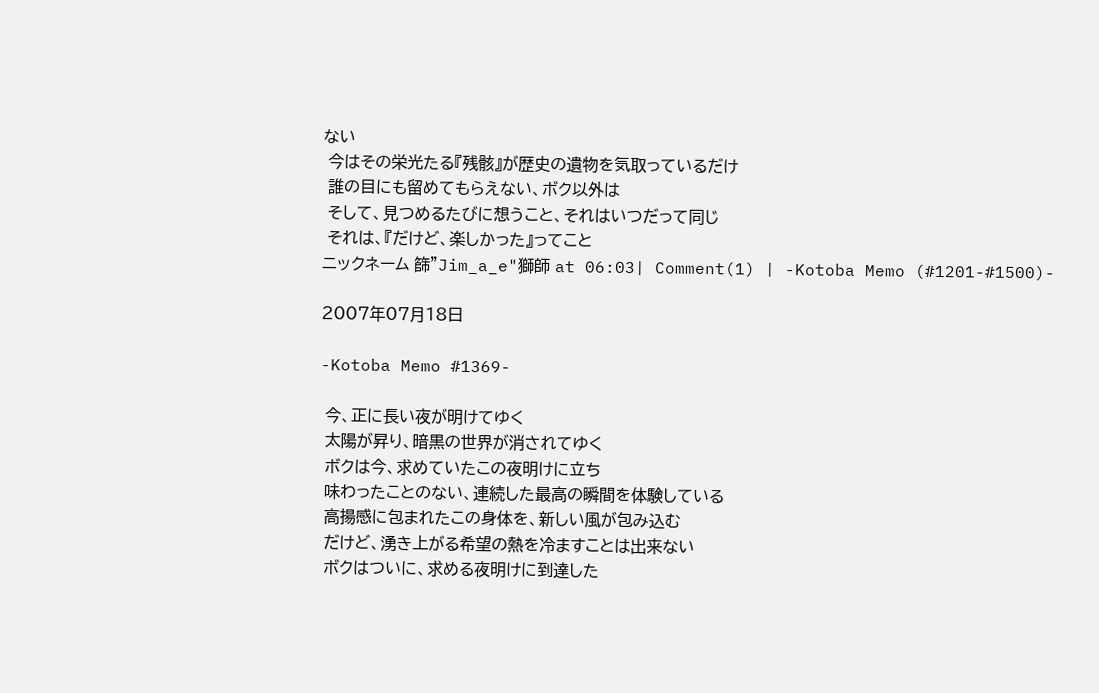ない
 今はその栄光たる『残骸』が歴史の遺物を気取っているだけ
 誰の目にも留めてもらえない、ボク以外は
 そして、見つめるたびに想うこと、それはいつだって同じ
 それは、『だけど、楽しかった』ってこと
ニックネーム 篩"Jim_a_e"獅師 at 06:03| Comment(1) | -Kotoba Memo (#1201-#1500)-

2007年07月18日

-Kotoba Memo #1369-

 今、正に長い夜が明けてゆく
 太陽が昇り、暗黒の世界が消されてゆく
 ボクは今、求めていたこの夜明けに立ち
 味わったことのない、連続した最高の瞬間を体験している
 高揚感に包まれたこの身体を、新しい風が包み込む
 だけど、湧き上がる希望の熱を冷ますことは出来ない
 ボクはついに、求める夜明けに到達した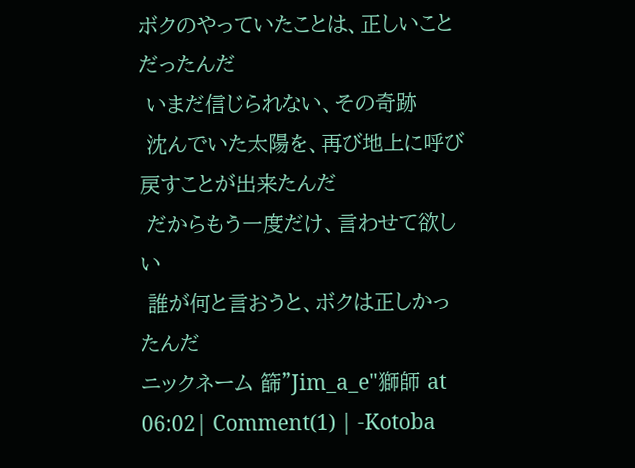ボクのやっていたことは、正しいことだったんだ
 いまだ信じられない、その奇跡
 沈んでいた太陽を、再び地上に呼び戻すことが出来たんだ
 だからもう一度だけ、言わせて欲しい
 誰が何と言おうと、ボクは正しかったんだ
ニックネーム 篩"Jim_a_e"獅師 at 06:02| Comment(1) | -Kotoba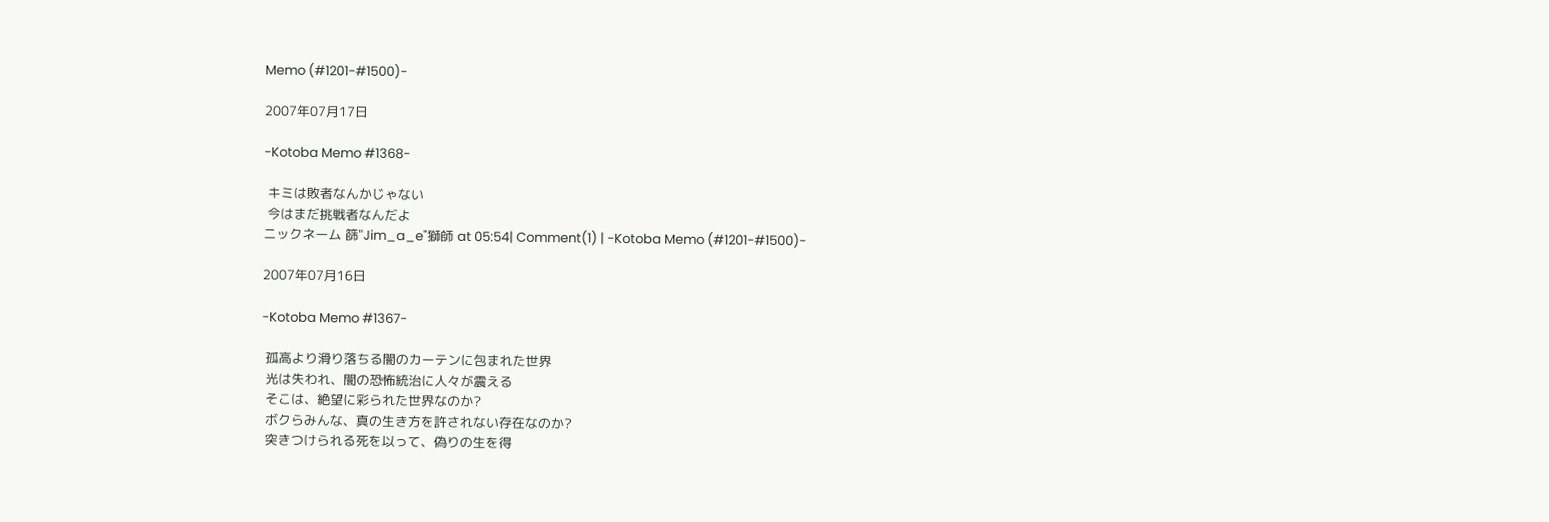Memo (#1201-#1500)-

2007年07月17日

-Kotoba Memo #1368-

 キミは敗者なんかじゃない
 今はまだ挑戦者なんだよ
ニックネーム 篩"Jim_a_e"獅師 at 05:54| Comment(1) | -Kotoba Memo (#1201-#1500)-

2007年07月16日

-Kotoba Memo #1367-

 孤高より滑り落ちる闇のカーテンに包まれた世界
 光は失われ、闇の恐怖統治に人々が震える
 そこは、絶望に彩られた世界なのか?
 ボクらみんな、真の生き方を許されない存在なのか?
 突きつけられる死を以って、偽りの生を得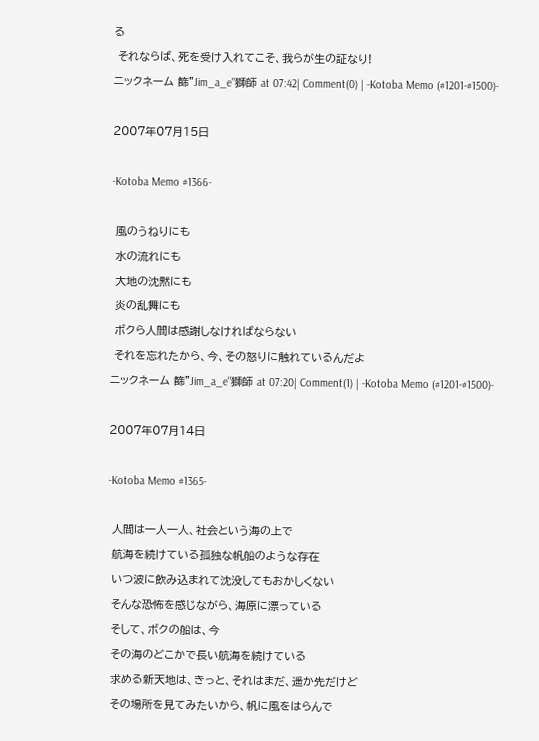る
 それならば、死を受け入れてこそ、我らが生の証なり!
ニックネーム 篩"Jim_a_e"獅師 at 07:42| Comment(0) | -Kotoba Memo (#1201-#1500)-

2007年07月15日

-Kotoba Memo #1366-

 風のうねりにも
 水の流れにも
 大地の沈黙にも
 炎の乱舞にも
 ボクら人間は感謝しなければならない
 それを忘れたから、今、その怒りに触れているんだよ
ニックネーム 篩"Jim_a_e"獅師 at 07:20| Comment(1) | -Kotoba Memo (#1201-#1500)-

2007年07月14日

-Kotoba Memo #1365-

 人間は一人一人、社会という海の上で
 航海を続けている孤独な帆船のような存在
 いつ波に飲み込まれて沈没してもおかしくない
 そんな恐怖を感じながら、海原に漂っている
 そして、ボクの船は、今
 その海のどこかで長い航海を続けている
 求める新天地は、きっと、それはまだ、遥か先だけど
 その場所を見てみたいから、帆に風をはらんで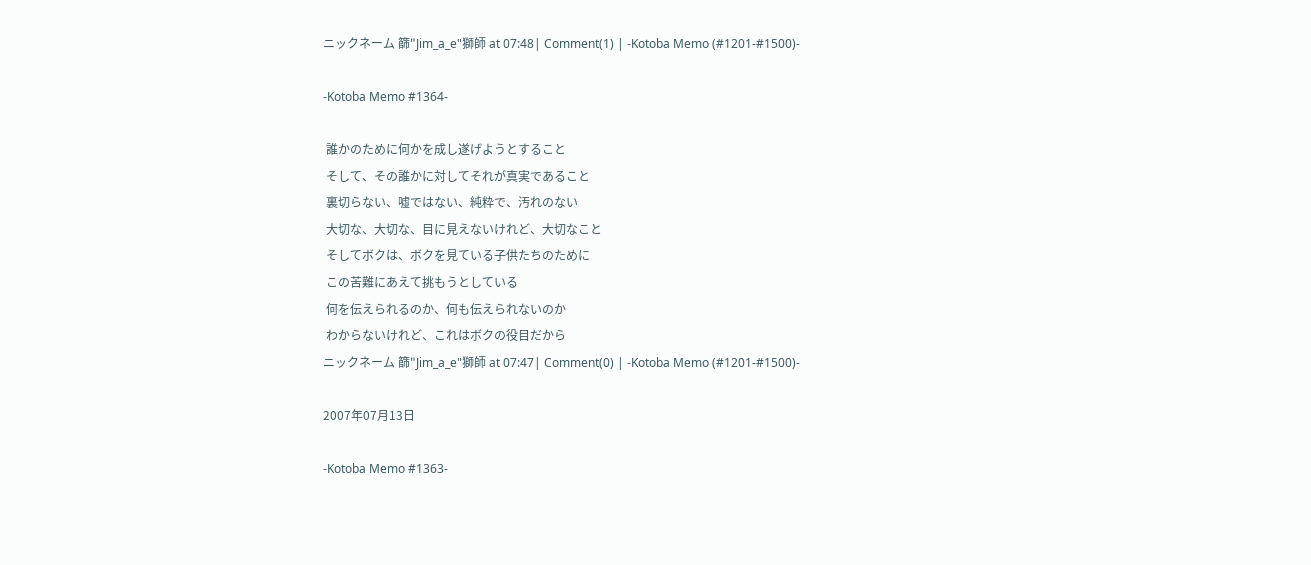ニックネーム 篩"Jim_a_e"獅師 at 07:48| Comment(1) | -Kotoba Memo (#1201-#1500)-

-Kotoba Memo #1364-

 誰かのために何かを成し遂げようとすること
 そして、その誰かに対してそれが真実であること
 裏切らない、嘘ではない、純粋で、汚れのない
 大切な、大切な、目に見えないけれど、大切なこと
 そしてボクは、ボクを見ている子供たちのために
 この苦難にあえて挑もうとしている
 何を伝えられるのか、何も伝えられないのか
 わからないけれど、これはボクの役目だから
ニックネーム 篩"Jim_a_e"獅師 at 07:47| Comment(0) | -Kotoba Memo (#1201-#1500)-

2007年07月13日

-Kotoba Memo #1363-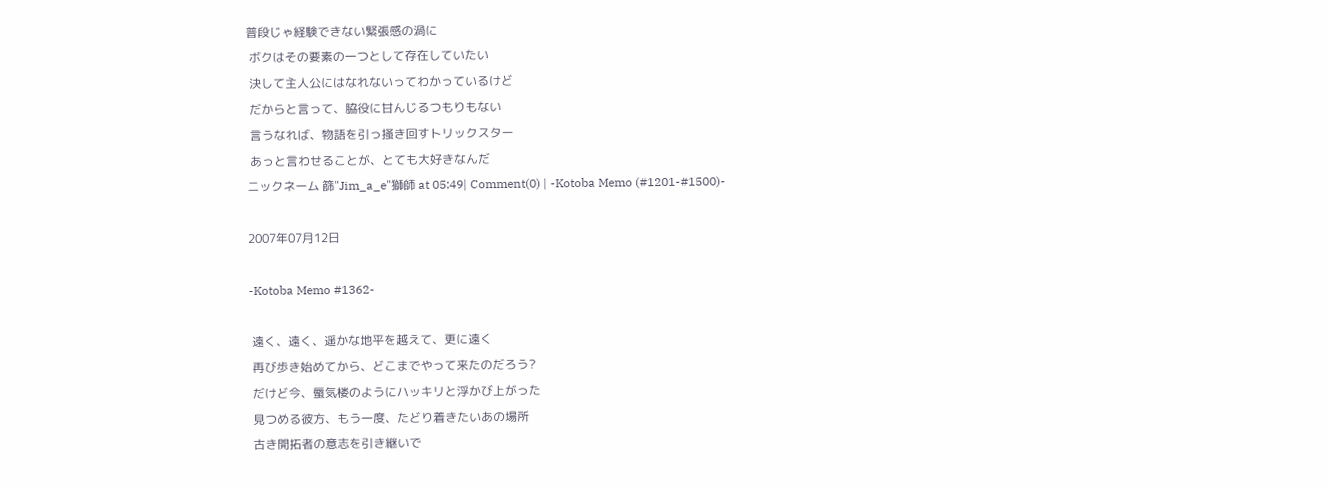普段じゃ経験できない緊張感の渦に
 ボクはその要素の一つとして存在していたい
 決して主人公にはなれないってわかっているけど
 だからと言って、脇役に甘んじるつもりもない
 言うなれば、物語を引っ掻き回すトリックスター
 あっと言わせることが、とても大好きなんだ
ニックネーム 篩"Jim_a_e"獅師 at 05:49| Comment(0) | -Kotoba Memo (#1201-#1500)-

2007年07月12日

-Kotoba Memo #1362-

 遠く、遠く、遥かな地平を越えて、更に遠く
 再び歩き始めてから、どこまでやって来たのだろう?
 だけど今、蜃気楼のようにハッキリと浮かび上がった
 見つめる彼方、もう一度、たどり着きたいあの場所
 古き開拓者の意志を引き継いで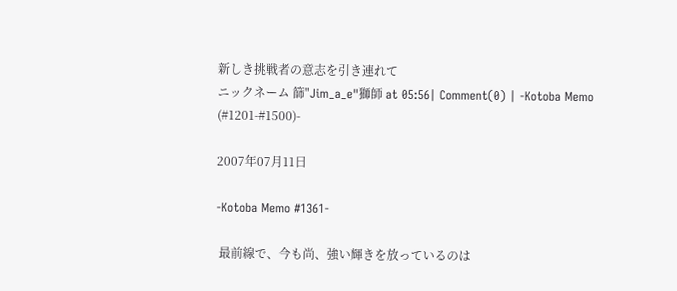新しき挑戦者の意志を引き連れて
ニックネーム 篩"Jim_a_e"獅師 at 05:56| Comment(0) | -Kotoba Memo (#1201-#1500)-

2007年07月11日

-Kotoba Memo #1361-

 最前線で、今も尚、強い輝きを放っているのは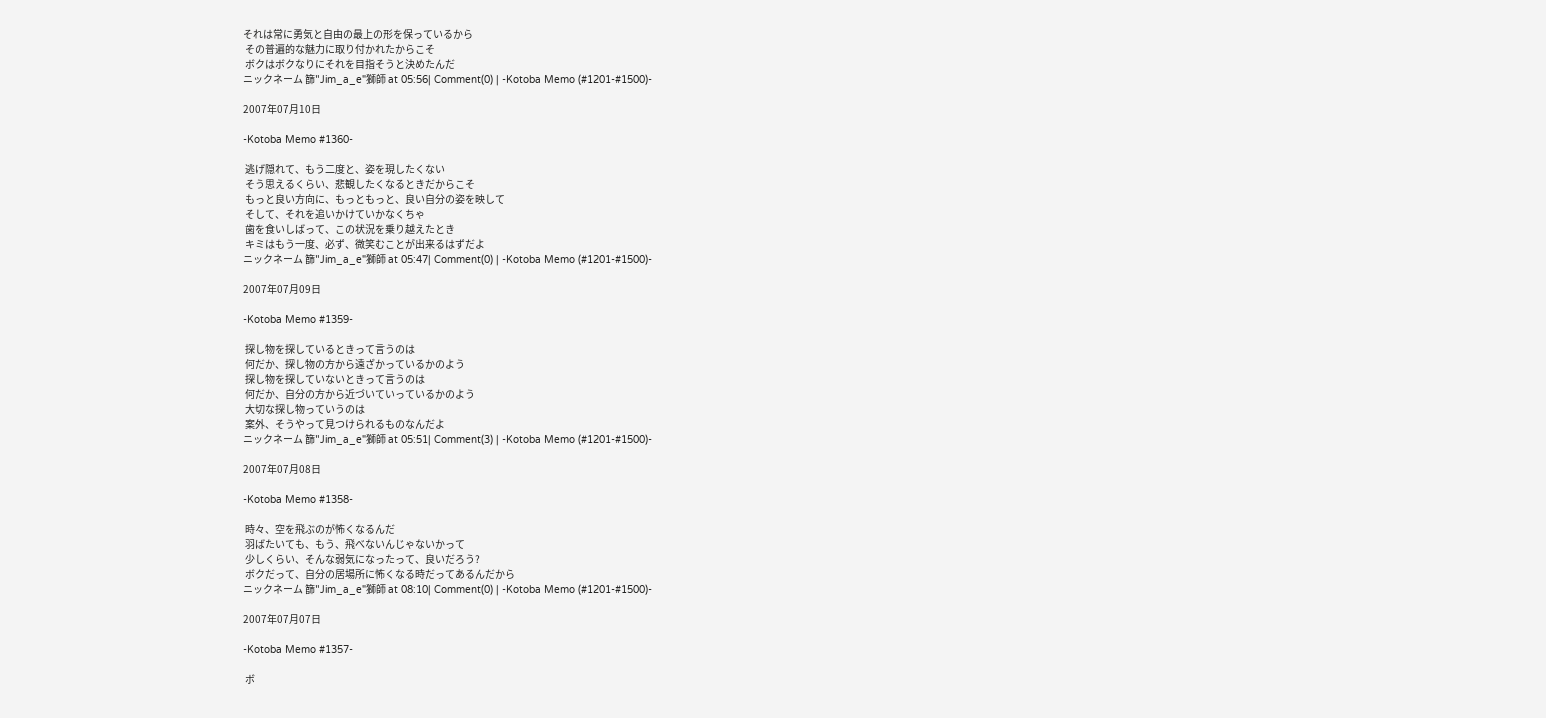それは常に勇気と自由の最上の形を保っているから
 その普遍的な魅力に取り付かれたからこそ
 ボクはボクなりにそれを目指そうと決めたんだ
ニックネーム 篩"Jim_a_e"獅師 at 05:56| Comment(0) | -Kotoba Memo (#1201-#1500)-

2007年07月10日

-Kotoba Memo #1360-

 逃げ隠れて、もう二度と、姿を現したくない
 そう思えるくらい、悲観したくなるときだからこそ
 もっと良い方向に、もっともっと、良い自分の姿を映して
 そして、それを追いかけていかなくちゃ
 歯を食いしばって、この状況を乗り越えたとき
 キミはもう一度、必ず、微笑むことが出来るはずだよ
ニックネーム 篩"Jim_a_e"獅師 at 05:47| Comment(0) | -Kotoba Memo (#1201-#1500)-

2007年07月09日

-Kotoba Memo #1359-

 探し物を探しているときって言うのは
 何だか、探し物の方から遠ざかっているかのよう
 探し物を探していないときって言うのは
 何だか、自分の方から近づいていっているかのよう
 大切な探し物っていうのは
 案外、そうやって見つけられるものなんだよ
ニックネーム 篩"Jim_a_e"獅師 at 05:51| Comment(3) | -Kotoba Memo (#1201-#1500)-

2007年07月08日

-Kotoba Memo #1358-

 時々、空を飛ぶのが怖くなるんだ
 羽ばたいても、もう、飛べないんじゃないかって
 少しくらい、そんな弱気になったって、良いだろう?
 ボクだって、自分の居場所に怖くなる時だってあるんだから
ニックネーム 篩"Jim_a_e"獅師 at 08:10| Comment(0) | -Kotoba Memo (#1201-#1500)-

2007年07月07日

-Kotoba Memo #1357-

 ボ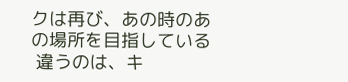クは再び、あの時のあの場所を目指している
 違うのは、キ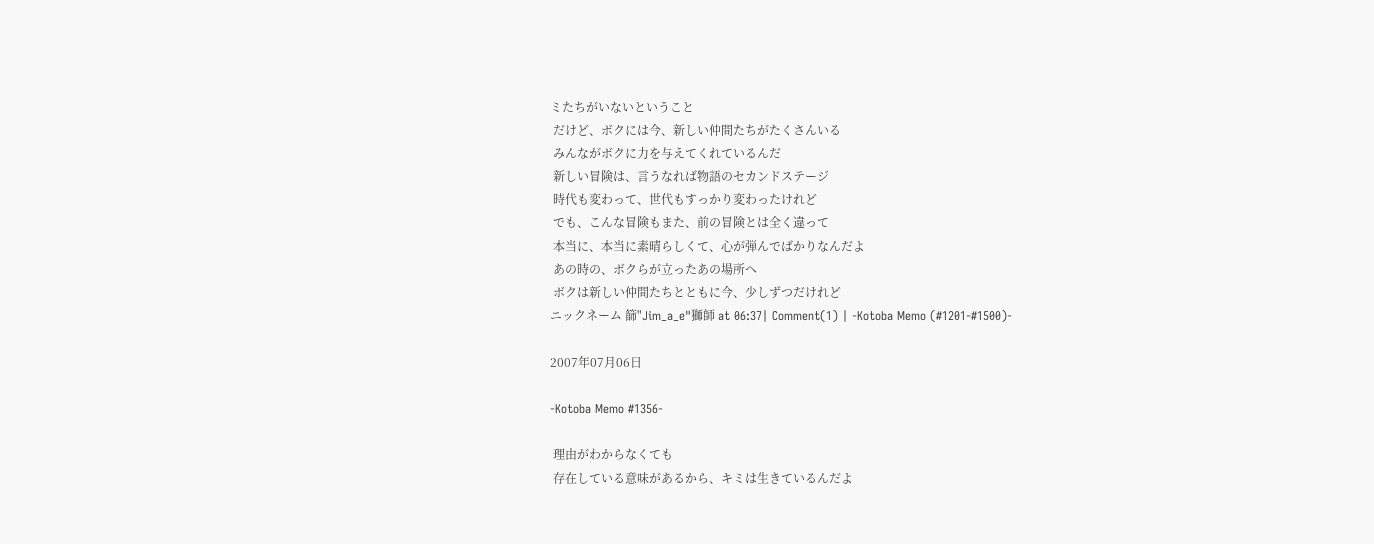ミたちがいないということ
 だけど、ボクには今、新しい仲間たちがたくさんいる
 みんながボクに力を与えてくれているんだ
 新しい冒険は、言うなれば物語のセカンドステージ
 時代も変わって、世代もすっかり変わったけれど
 でも、こんな冒険もまた、前の冒険とは全く違って
 本当に、本当に素晴らしくて、心が弾んでばかりなんだよ
 あの時の、ボクらが立ったあの場所へ
 ボクは新しい仲間たちとともに今、少しずつだけれど
ニックネーム 篩"Jim_a_e"獅師 at 06:37| Comment(1) | -Kotoba Memo (#1201-#1500)-

2007年07月06日

-Kotoba Memo #1356-

 理由がわからなくても
 存在している意味があるから、キミは生きているんだよ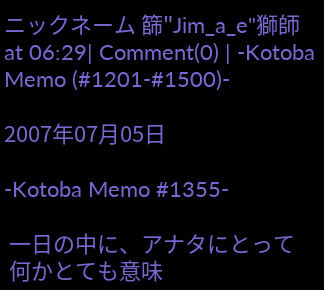ニックネーム 篩"Jim_a_e"獅師 at 06:29| Comment(0) | -Kotoba Memo (#1201-#1500)-

2007年07月05日

-Kotoba Memo #1355-

 一日の中に、アナタにとって
 何かとても意味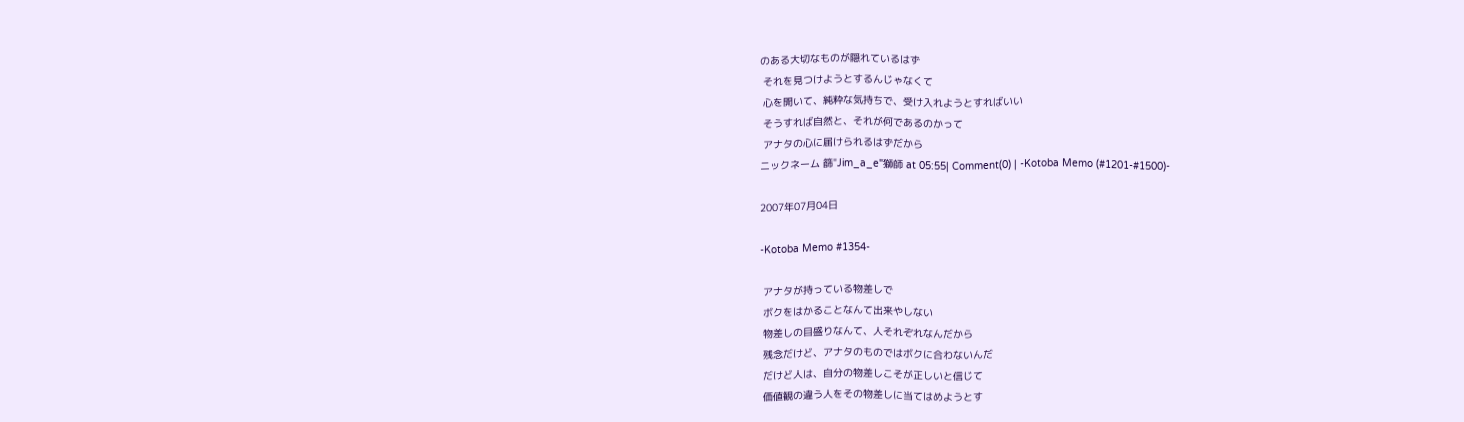のある大切なものが隠れているはず
 それを見つけようとするんじゃなくて
 心を開いて、純粋な気持ちで、受け入れようとすればいい
 そうすれば自然と、それが何であるのかって
 アナタの心に届けられるはずだから
ニックネーム 篩"Jim_a_e"獅師 at 05:55| Comment(0) | -Kotoba Memo (#1201-#1500)-

2007年07月04日

-Kotoba Memo #1354-

 アナタが持っている物差しで
 ボクをはかることなんて出来やしない
 物差しの目盛りなんて、人それぞれなんだから
 残念だけど、アナタのものではボクに合わないんだ
 だけど人は、自分の物差しこそが正しいと信じて
 価値観の違う人をその物差しに当てはめようとす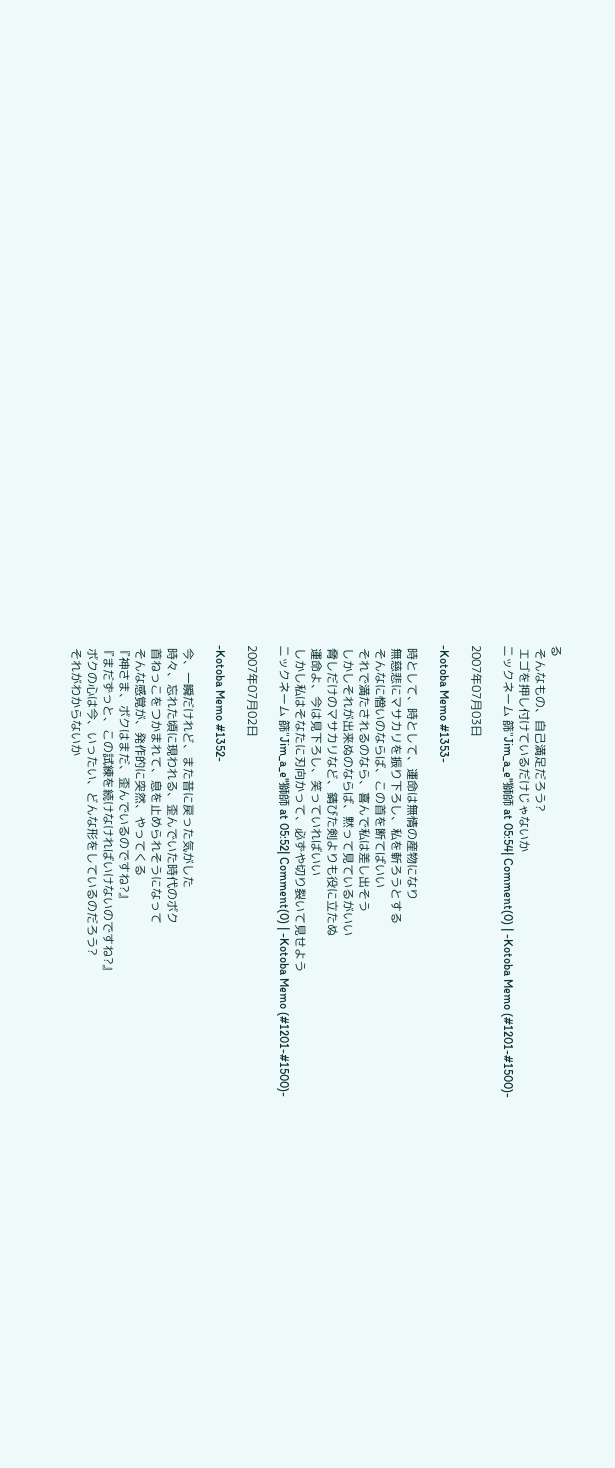る
 そんなもの、自己満足だろう?
 エゴを押し付けているだけじゃないか
ニックネーム 篩"Jim_a_e"獅師 at 05:54| Comment(0) | -Kotoba Memo (#1201-#1500)-

2007年07月03日

-Kotoba Memo #1353-

 時として、時として、運命は無情の産物になり
 無慈悲にマサカリを振り下ろし、私を斬ろうとする
 そんなに憎いのならば、この首を断てばいい
 それで満たされるのなら、喜んで私は差し出そう
 しかしそれが出来ぬのならば、黙って見ているがいい
 脅しだけのマサカリなど、錆びた剣よりも役に立たぬ
 運命よ、今は見下ろし、笑っていればいい
 しかし私はそなたに刃向かって、必ずや切り裂いて見せよう
ニックネーム 篩"Jim_a_e"獅師 at 05:52| Comment(0) | -Kotoba Memo (#1201-#1500)-

2007年07月02日

-Kotoba Memo #1352-

 今、一瞬だけれど、また昔に戻った気がした
 時々、忘れた頃に現われる、歪んでいた時代のボク
 首ねっこをつかまれて、息を止められそうになって
 そんな感覚が、発作的に突然、やってくる
『神さま、ボクはまだ、歪んでいるのですね?』
『まだずっと、この試練を続けなければいけないのですね?』
 ボクの心は今、いったい、どんな形をしているのだろう?
 それがわからないか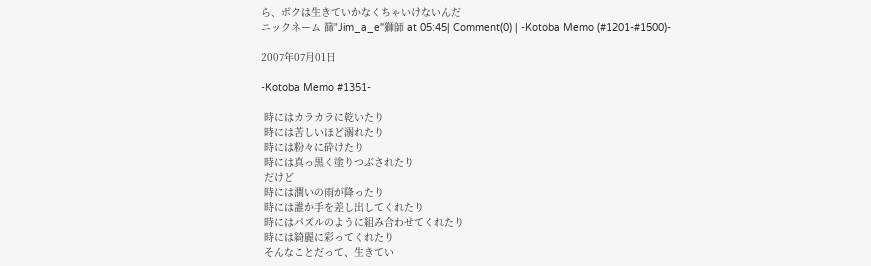ら、ボクは生きていかなくちゃいけないんだ
ニックネーム 篩"Jim_a_e"獅師 at 05:45| Comment(0) | -Kotoba Memo (#1201-#1500)-

2007年07月01日

-Kotoba Memo #1351-

 時にはカラカラに乾いたり
 時には苦しいほど溺れたり
 時には粉々に砕けたり
 時には真っ黒く塗りつぶされたり
 だけど
 時には潤いの雨が降ったり
 時には誰か手を差し出してくれたり
 時にはパズルのように組み合わせてくれたり
 時には綺麗に彩ってくれたり
 そんなことだって、生きてい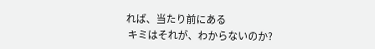れば、当たり前にある
 キミはそれが、わからないのか?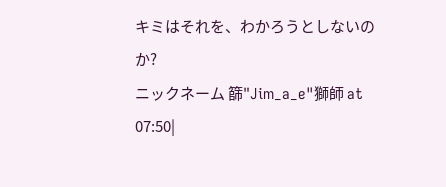キミはそれを、わかろうとしないのか?
ニックネーム 篩"Jim_a_e"獅師 at 07:50|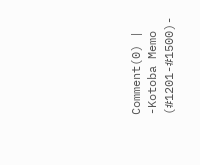Comment(0) | -Kotoba Memo (#1201-#1500)-